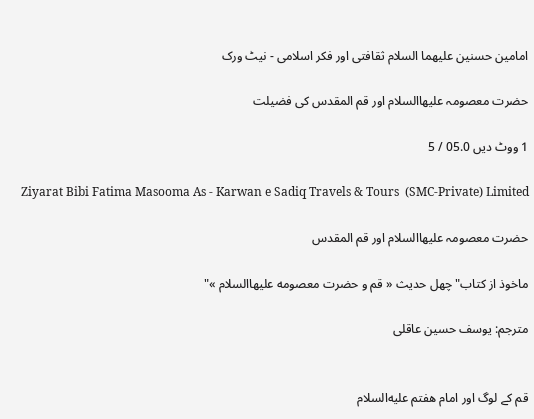امامين حسنين عليهما السلام ثقافتى اور فکر اسلامى - نيٹ ورک

حضرت معصومہ عليهاالسلام اور قم المقدس کی فضیلت

1 ووٹ دیں 05.0 / 5

Ziyarat Bibi Fatima Masooma As - Karwan e Sadiq Travels & Tours  (SMC-Private) Limited

حضرت معصومہ عليهاالسلام اور قم المقدس

ماخوذ از کتاب" چهل حدیث « قم و حضرت معصومه عليهاالسلام »"

مترجم: یوسف حسین عاقلی


قم کے لوگ اور امام هفتم عليه‌السلام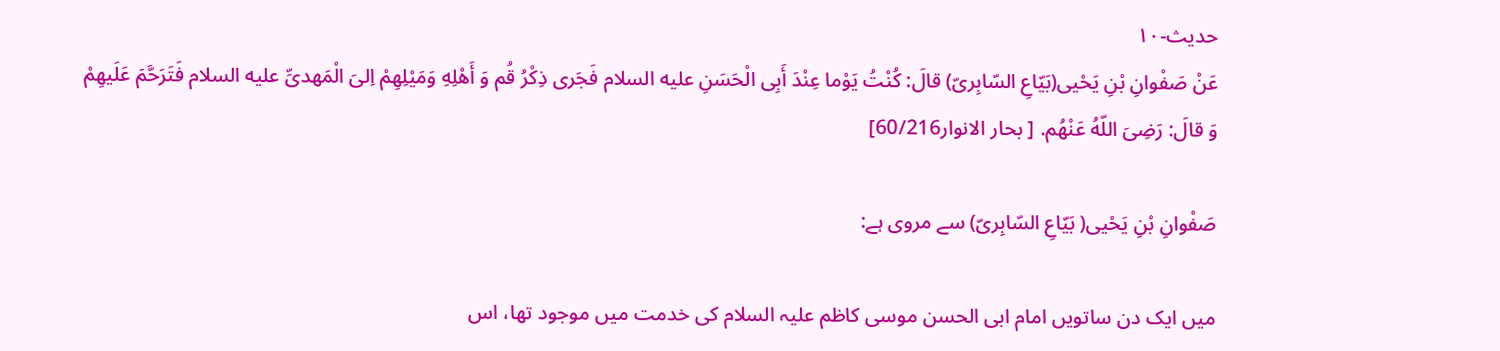حديث-۱۰
عَنْ صَفْوانِ بْنِ يَحْيى(بَيّاعِ السّابِرىّ) قالَ: كُنْتُ يَوْما عِنْدَ أَبِى الْحَسَنِ عليه السلام فَجَرى ذِكْرُ قُم وَ أَهْلِهِ وَمَيْلِهِمْ اِلىَ الْمَهدىِّ عليه السلام فَتَرَحَّمَ عَلَيهِمْ
وَ قالَ: رَضِىَ اللّهُ عَنْهُم. [ بحار الانوار60/216]

صَفْوانِ بْنِ يَحْيى( بَيّاعِ السّابِرىّ) سے مروی ہے:

میں ایک دن ساتویں امام ابی الحسن موسی کاظم علیہ السلام کی خدمت میں موجود تھا، اس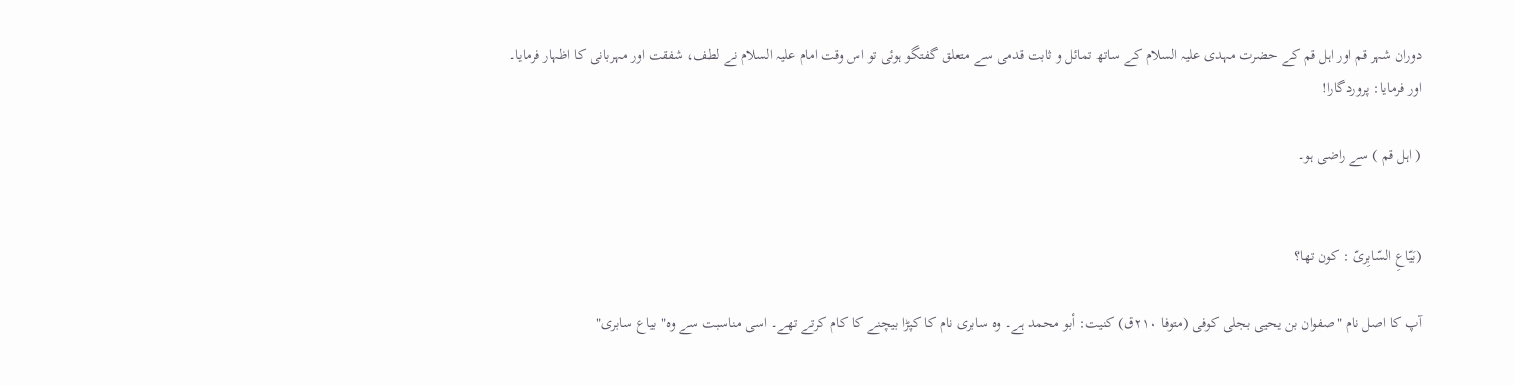دوران شہر قم اور اہل قم کے حضرت مہدی علیہ السلام کے ساتھ تمائل و ثابت قدمی سے متعلق گفتگو ہوئی تو اس وقت امام علیہ السلام نے لطف، شفقت اور مہربانی کا اظہار فرمایا۔
اور فرمایا: پروردگارا!

( اہل قم ) سے راضی ہو۔


(بَيّاعِ السّابِرىّ : کون تھا؟

آپ کا اصل نام "صفوان بن یحیی بجلی كوفی (متوفا ۲۱۰ق) کنیت: أبو محمد ہے۔ وہ سابری نام کا کپڑا بیچنے کا کام کرتے تھے۔ اسی مناسبت سے وہ" بیاع سابری"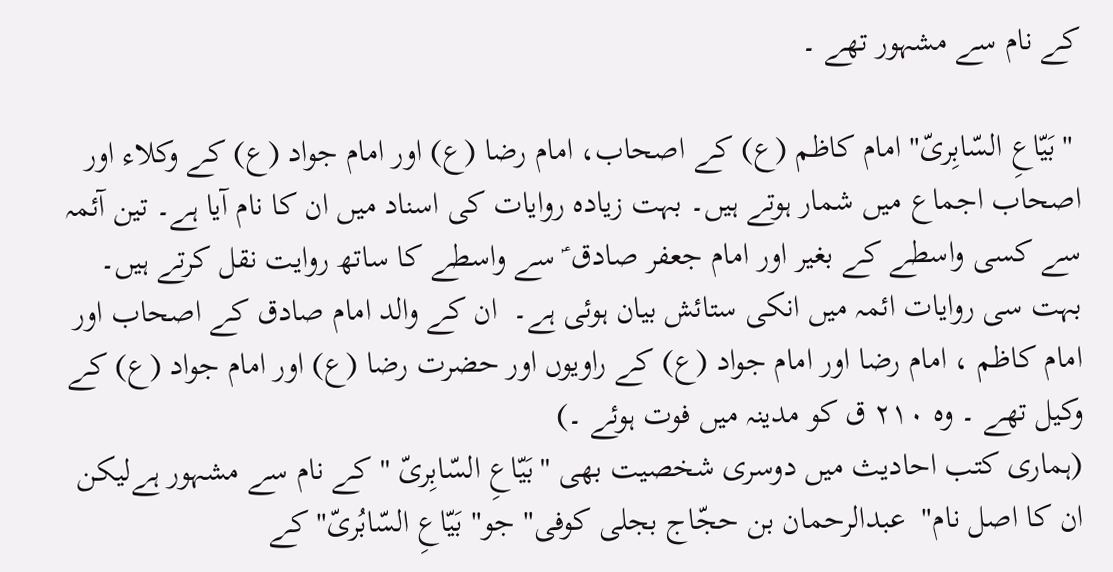کے نام سے مشہور تھے ۔

 "بَيّاعِ السّابِرىّ" امام کاظم (ع) کے اصحاب، امام رضا (ع) اور امام جواد (ع) کے وکلاء اور اصحاب اجماع میں شمار ہوتے ہیں۔ بہت زیادہ روایات کی اسناد میں ان کا نام آیا ہے۔ تین آئمہ سے کسی واسطے کے بغیر اور امام جعفر صادق ؑ سے واسطے کا ساتھ روایت نقل کرتے ہیں۔ بہت سی روایات ائمہ میں انکی ستائش بیان ہوئی ہے۔  ان کے والد امام صادق کے اصحاب اور امام کاظم ، امام رضا اور امام جواد (ع) کے راویوں اور حضرت رضا (ع) اور امام جواد (ع) کے وکیل تھے ۔ وہ ۲۱۰ ق کو مدینہ میں فوت ہوئے ۔)
(ہماری کتب احادیث میں دوسری شخصیت بھی "بَيّاعِ السّابِرىّ " کے نام سے مشہور ہےلیکن  ان کا اصل نام"  عبدالرحمان بن حجّاج بجلی کوفی" جو" بَيّاعِ السّابُرىّ" کے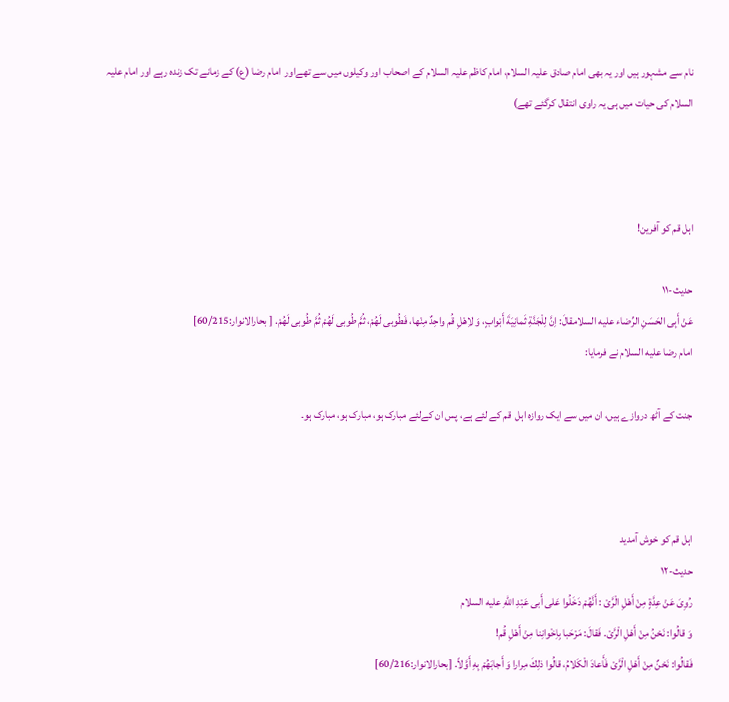نام سے مشہور ہیں اور یہ بھی امام صادق علیہ السلام، امام کاظم علیہ السلام کے اصحاب اور وکیلوں میں سے تھےاور  امام رضا (ع) کے زمانے تک زندہ رہے اور امام علیہ السلام کی حیات میں ہی یہ راوی انتقال کرگئے تھے)



اہل قم کو آفرین!

حديث-۱۱
عَنْ أَبِى الحَسَنِ الرِّضاء عليه السلامقالَ: اِنَّ لِلْجَنَّةِ ثَمانِيَةَ أَبْوابٍ، وَ لاِهْلِ قُم واحِدٌ مِنْها، فَطُوبى لَهُمْ، ثُمَّ طُوبى لَهُمْ ثُمَّ طُوبى لَهُمْ. [ بحارالانوار:60/215]
امام رضا عليه السلام نے فرمایا:

جنت کے آٹھ دروازے ہیں، ان میں سے ایک روازہ اہل  قم کے لئے ہے، پس ان کےلئے مبارک ہو، مبارک ہو، مبارک ہو۔



اہل قم کو خوش آمدید
حديث-۱۲
رُوِىَ عَنْ عِدَّةٍ مِنْ أَهْلِ الْرَّىْ : أَنَّهُمْ دَخَلُوا عَلى أَبى عَبْدِ اللّهِ عليه السلام
وَ قالُوا: نَحْنُ مِنْ أَهْلِ الْرَّىْ. فَقالَ: مَرْحَبا بِاِخْوانِنا مِنْ أَهْلِ قُم!
فَقالُوا: نَحْنٌ مِنْ أَهْلِ الْرَّىْ فَأَعادَ الْكَلامُ، قالُوا ذلِكَ مِرارا وَ أَجابَهُمْ بِهِ أَوَّلاً. [بحارالانوار:60/216]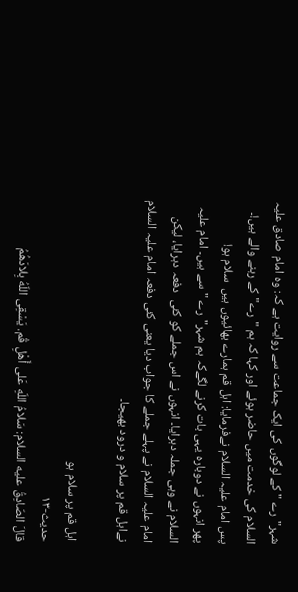شہر"رے "کے لوگوں کی ایک جماعت سے روایت ہے کہ: وہ امام صادق علیہ السلام کی خدمت میں حاضر ہوئے اور کہا کہ ہم "رے" کے رہنے والے ہیں!۔
پس امام علیہ السلام نےفرمایا: اہل قم ہمارے بھائیوں ہیں  سلام ہو!
پھر انہوں نے دوبارہ یہی بات کرنے لگےکہ ہم شہر"رے "سے ہیں۔ امام علیہ السلام نے وہی جملہ دہرایا۔ انہوں نے اس جملے کو کئی  دفعہ دہرایا، لیکن امام علیہ السلام نے پہلے جملے کا جواب دیا یعنی کئی دفعہ امام علیہ السلام نےاہل قم پر سلام و درود بھیجا۔

اہل قم پر سلام ہو
حديث-۱۳
قالَ الصّادِقُ عليه السلام: سَلامُ اللّهِ عَلى أَهْلِ قُم. يَسْقِى اللّهُ بِلادَهُمُ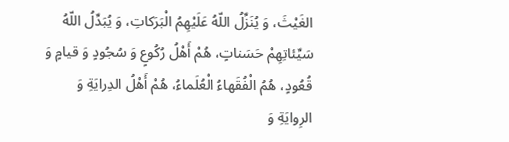الغَيْثَ، وَ يُنَزِّلُ اللّهُ عَلَيْهِمُ الْبَرَكاتِ، وَ يُبَدِّلُ اللّهُ سَيِّئاتِهِمْ حَسَناتٍ، هُمْ أَهْلُ رُكُوعٍ وَ سُجُودٍ وَ قيامٍ وَ قُعُودٍ، هُمُ الْفُقَهاءُ الْعُلَماءُ، هُمْ أَهْلُ الدِرايَةِ وَ الرِوايَةِ وَ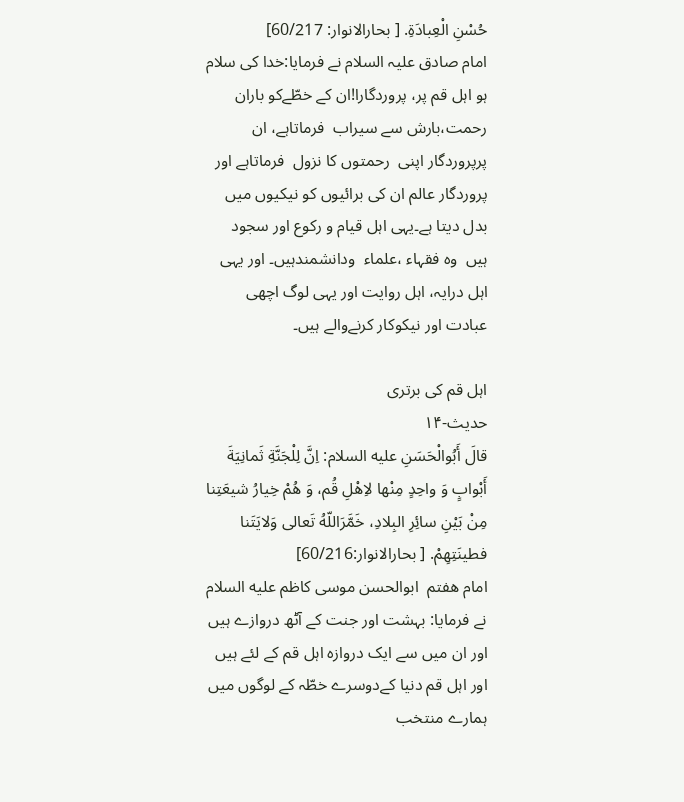حُسْنِ الْعِبادَةِ. [ بحارالانوار: 60/217]
امام صادق علیہ السلام نے فرمایا:خدا کی سلام ہو اہل قم پر، پروردگارا!ان کے خطّےکو باران رحمت،بارش سے سیراب  فرماتاہے، ان پرپروردگار اپنی  رحمتوں کا نزول  فرماتاہے اور پروردگار عالم ان کی برائیوں کو نیکیوں میں بدل دیتا ہے۔یہی اہل قیام و رکوع اور سجود ہیں  وہ فقہاء ،علماء  ودانشمندہیں۔ اور یہی اہل درایہ، اہل روایت اور یہی لوگ اچھی عبادت اور نیکوکار کرنےوالے ہیں۔

اہل قم کی برتری
حديث-۱۴
قالَ أَبُوالْحَسَنِ عليه السلام: اِنَّ لِلْجَنَّةِ ثَمانِيَةَ أَبْوابٍ وَ واحِدٍ مِنْها لاِهْلِ قُم، وَ هُمْ خِيارُ شيعَتِنا مِنْ بَيْنِ سائِرِ البِلادِ، خَمَّرَاللّهُ تَعالى وَلايَتَنا فطينَتِهِمْ. [ بحارالانوار:60/216]
امام هفتم  ابوالحسن موسی کاظم عليه السلام نے فرمایا: بہشت اور جنت کے آٹھ دروازے ہیں اور ان میں سے ایک دروازہ اہل قم کے لئے ہیں اور اہل قم دنیا کےدوسرے خطّہ کے لوگوں میں ہمارے منتخب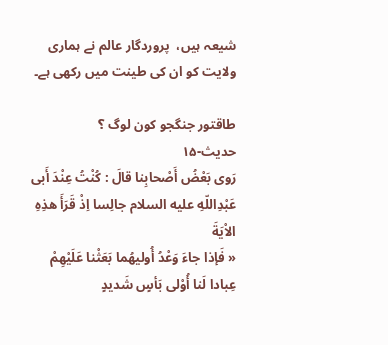شیعہ ہیں،  پروردگار عالم نے ہماری ولایت کو ان کی طینت میں رکھی ہے۔

طاقتور جنگجو کون لوگ ؟
حديث-۱۵
رَوى بَعْضُ أَصْحابِنا قالَ : كُنْتُ عِنْدَ أَبى عَبْدِاللّهِ عليه السلام جالِسا اِذْ قَرَأَ هذِهِ الاْيَةَ
« فَإذا جاءَ وَعْدُ أُوليهُما بَعَثْنا عَلَيْهِمْ عِبادا لَنا أُوْلى بَأسٍ شَديدٍ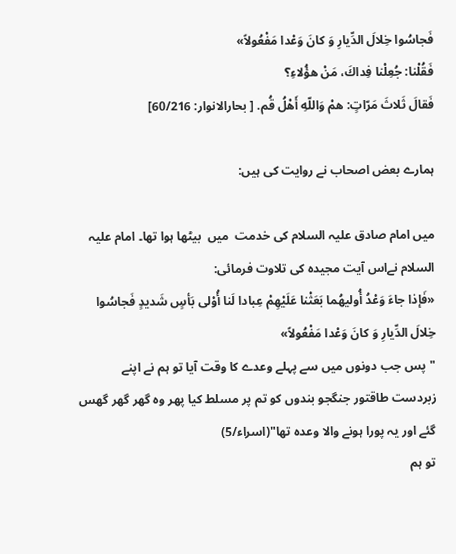فَجاسُوا خِلالَ الدِّيارِ وَ كانَ وَعْدا مَفْعُولاً»
فَقُلْنا: جُعِلْنا فِداكَ، مَنْ هؤُلاءِ؟
فَقالَ ثَلاثَ مَرّاتٍ: همْ وَاللّهِ أَهْلُ قُم. [ بحارالانوار: 60/216]

ہمارے بعض اصحاب نے روایت کی ہیں:

میں امام صادق علیہ السلام کی خدمت  میں  بیٹھا ہوا تھا۔ امام علیہ السلام نےاس آیت مجیدہ کی تلاوت فرمائی:
«فَإذا جاءَ وَعْدُ أُوليهُما بَعَثْنا عَلَيْهِمْ عِبادا لَنا أُوْلى بَأسٍ شَديدٍ فَجاسُوا خِلالَ الدِّيارِ وَ كانَ وَعْدا مَفْعُولاً»
"پس جب دونوں میں سے پہلے وعدے کا وقت آیا تو ہم نے اپنے زبردست طاقتور جنگجو بندوں کو تم پر مسلط کیا پھر وہ گھر گھر گھس گئے اور یہ پورا ہونے والا وعدہ تھا"(اسراء/5)
تو ہم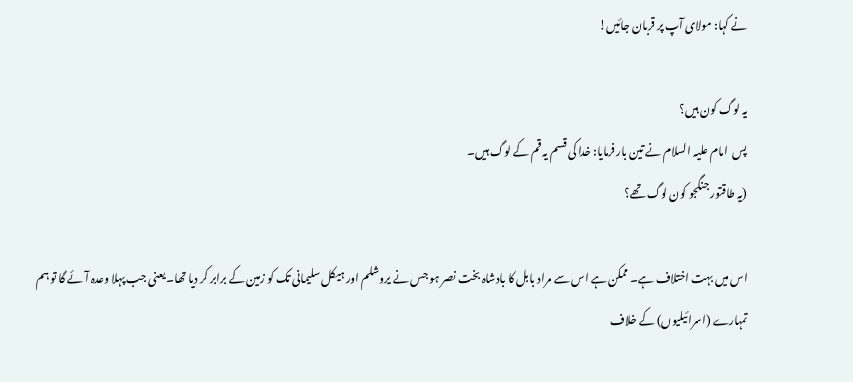نے کہا: مولای آپ پر قربان جائیں!

یہ لوگ کون ہیں؟
پس  امام علیہ السلام نے تین بار فرمایا: خدا کی قسم یہ قم کے لوگ ہیں۔
(یہ طاقتور جنگجو کون لوگ تھے؟

اس میں بہت اختلاف ہے۔ ممکن ہے اس سے مراد بابل کا بادشاہ بخت نصر ہو جس نے یروشلم اور ہیکل سلیمانی تک کو زمین کے برابر کر دیا تھا۔ یعنی جب پہلا وعدہ آئے گا تو ہم تمہارے (اسرائیلیوں) کے خلاف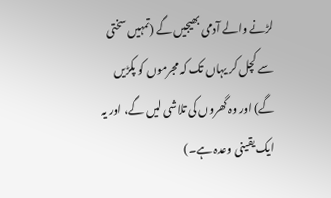لڑنے والے آدمی بھیجیں گے (تمہیں سختی سے کچل کر یہاں تک کہ مجرموں کو پکڑیں گے) اور وہ گھروں کی تلاشی لیں گے، اور یہ ایک یقینی وعدہ ہے۔)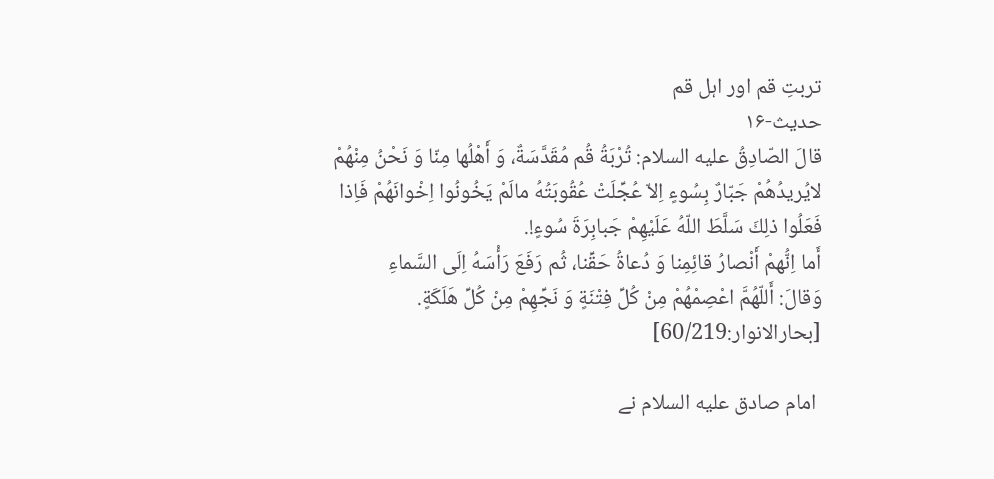تربتِ قم اور اہل قم
حديث-۱۶
قالَ الصّادِقُ عليه السلام: تُرْبَةُ قُم مُقَدَّسَةٌ، وَ أَهْلُها مِنّا وَ نَحْنُ مِنْهُمْ لايُريدُهُمْ جَبّارٌ بِسُوءٍ اِلاّ عُجِّلَتْ عُقُوبَتُهُ مالَمْ يَخُونُوا اِخْوانَهُمْ فَاِذا فَعَلُوا ذلِكَ سَلَّطَ اللّهُ عَلَيْهِمْ جَبابِرَةَ سُوءٍ!.
أَما اِنُّهمْ أَنْصارُ قائِمِنا وَ دُعاةُ حَقِّنا، ثُم رَفَعَ رَأْسَهُ اِلَى السَّماءِ
وَقالَ: أَللّهُمَّ اعْصِمْهُمْ مِنْ كُلِّ فِتْنَةٍ وَ نَجِّهِمْ مِنْ كُلِّ هَلَكَةٍ. [بحارالانوار:60/219]

 امام صادق عليه السلام نے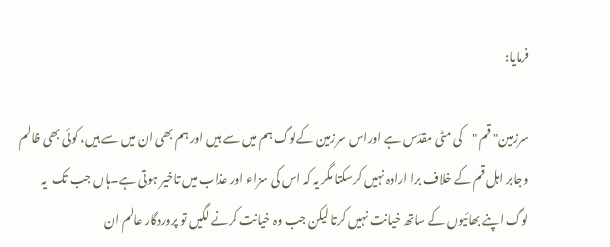فرمایا:

سرزمین" قم "کی مٹی مقدّس ہے اوراس سرزمین کےلوگ ہم میں سے ہیں اور ہم بھی ان میں سے ہیں، کوئی بھی ظالم وجابر اہل قم کے خلاف برا ارادہ نہیں کرسکتا مگر یہ کہ اس کی سزاء اور عذاب میں تاخیر ہوتی ہے۔ہاں جب تک  یہ  لوگ اپنے بھائیوں کے ساتھ خیانت نہیں کرتا لیکن جب وہ خیانت کرنے لگیں تو پروردگار عالم ان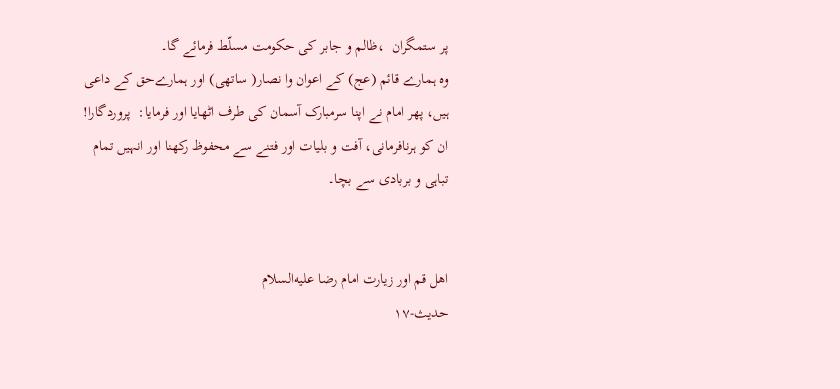پر ستمگران  ،ظالم و جابر کی حکومت مسلّط فرمائے گا۔
وہ ہمارے قائم (عج) کے اعوان وا نصار( ساتھی) اور ہمارےحق کے داعی ہیں، پھر امام نے اپنا سرمبارک آسمان کی طرف اٹھایا اور فرمایا:  پروردگارا! ان کو ہرنافرمانی، آفت و بلیات اور فتنے سے محفوظ رکھنا اور انہیں تمام تباہی و بربادی سے بچا۔


اهل قم اور زيارت امام رضا عليه‌السلام
حديث-۱۷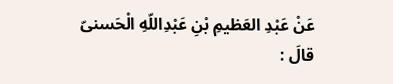عَنْ عَبْدِ العَظيمِ بْنِ عَبْدِاللّهِ الْحَسنىّ قالَ :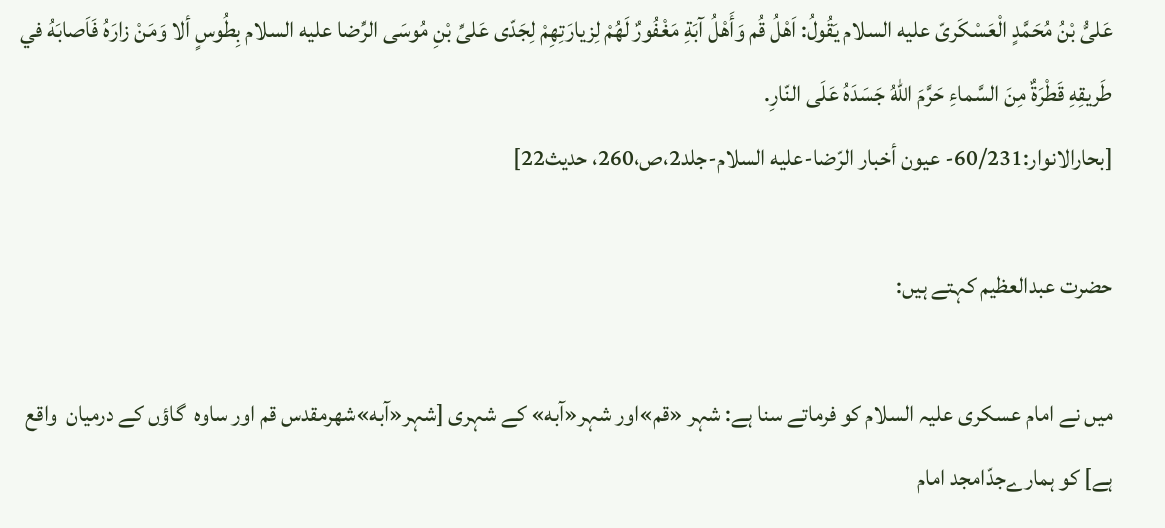عَلىُّ بْنُ مُحَمَّدٍ الْعَسْكَرىّ عليه السلام يَقُولُ: اَهْلُ قُم وَأَهْلُ آبَةِ مَغْفُورٌ لَهُمْ لِزيارَتِهِمْ لِجَدّى عَلىِّ بْنِ مُوسَى الرِّضا عليه السلام بِطُوسٍ ألا وَمَنْ زارَهُ فَاَصابَهُ في طَريقِهِ قَطْرَةٌ مِنَ السَّماءِ حَرَّمَ اللّهُ جَسَدَهُ عَلَى النّارِ.
[بحارالانوار:60/231- عيون أخبار الرّضا-عليه السلام-جلد2،ص،260، حدیث22]

حضرت عبدالعظيم کہتے ہیں:

میں نے امام عسکری علیہ السلام کو فرماتے سنا ہے: شہر «قم»اور شہر«آبه» کے شہری [شہر«آبه»شهرمقدس قم اور ساوه  گاؤں کے درمیان  واقع ہے] کو ہمارےجدّامجد امام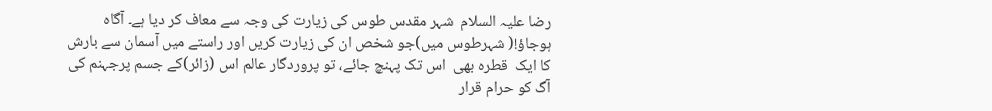رضا علیہ السلام  شہر مقدس طوس کی زیارت کی وجہ سے معاف کر دیا ہے۔ آگاہ ہوجاؤ!( شہرطوس میں)جو شخص ان کی زیارت کریں اور راستے میں آسمان سے بارش کا ایک  قطرہ بھی  اس تک پہنچ جائے، تو پروردگار عالم اس (زائر)کے جسم پرجہنم کی آگ کو حرام قرار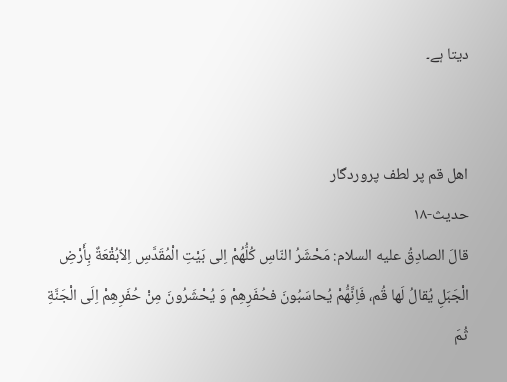دیتا ہے۔


اهل قم پر لطف پروردگار
حديث-۱۸
قالَ الصادِقُ عليه السلام: مَحْشَرُ النّاسِ كُلُّهُمْ اِلى بَيْتِ الْمُقَدَّسِ اِلاّبُقْعَةٌ بِأَرْضِ الْجَبَلِ يُقالُ لَها قُم، فَاِنَّهُّمْ يُحاسَبُونَ فحُفَرِهِمْ وَ يُحْشَرُونَ مِنْ حُفَرِهِمْ اِلَى الْجَنَّةِ ثُمَ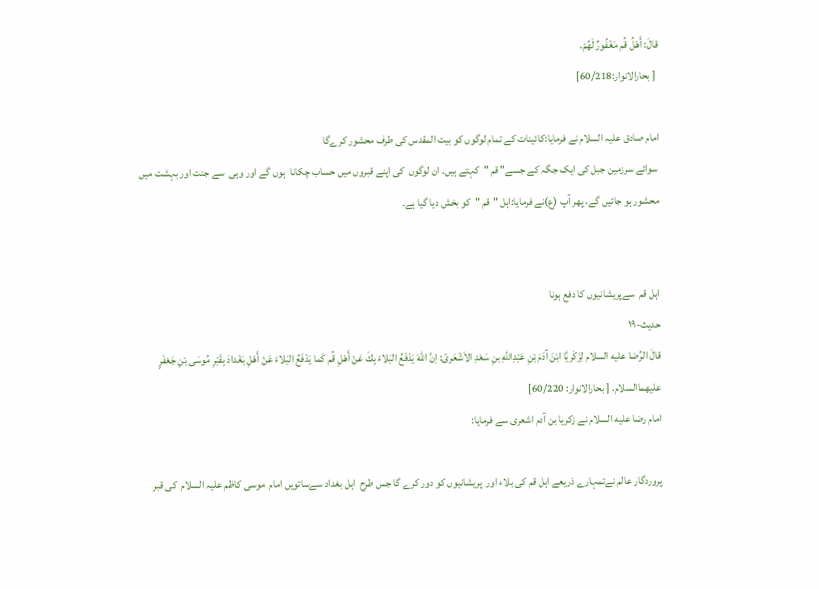قالَ: أَهْلُ قُم مَغْفُورٌ لَهُمْ.
 [ بحارالانوار:60/218]

امام صادق علیہ السلام نے فرمایا:کائینات کے تمام لوگوں کو بیت المقدس کی طرف محشور کرےگا
 سوائے سرزمين جبل کی ایک جگہ کے جسے" قم "کہتے ہیں۔ ان لوگوں  کی اپنے قبروں میں حساب چکانا  ہوں گے اور وہی  سے جنت اور بہشت میں محشور ہو جائیں گے، پھر آپ (ع)نے فرمایا:اہل "قم "کو بخش دیا گیا ہے۔


اہل قم  سےپریشانیوں کا دفع ہونا
حديث-۱۹
قالَ الرِّضا عليه السلام لِزَكَريَّا ابْنَ آدَمَ بْنِ عَبْدِاللّهِ بنِ سَعْدِ الاَشْعَرىّ: اِنَّ اللّهَ يَدْفَعُ البَلاءَ بِكَ عَنْ أَهْلِ قُم كَما يَدْفَعُ البَلاءَ عَنْ أَهْلِ بَغْدادَ بِقَبْرِ مُوسَى بْنِ جَعْفَرٍ عليهماالسلام. [ بحارالانوار: 60/220]
امام رضا عليه السلام نے زکریا بن آدم اشعری سے فرمایا:

پروردگار عالم نےتمہارے ذریعے اہل قم کی بلاء اور  پریشانیوں کو دور کرے گا جس طرح  اہل بغداد سےساتویں امام  موسی کاظم علیہ السلام  کی قبر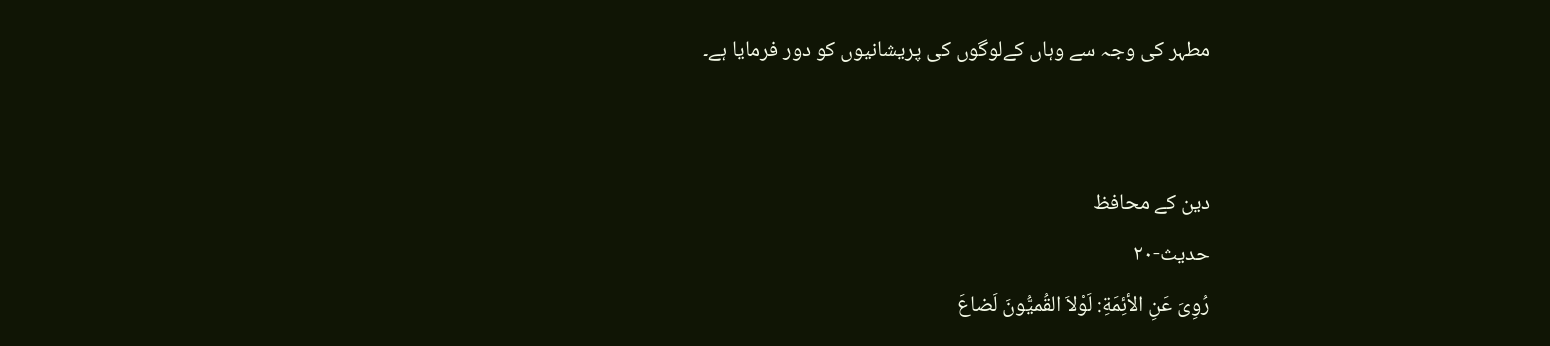مطہر کی وجہ سے وہاں کےلوگوں کی پریشانیوں کو دور فرمایا ہے۔


دین کے محافظ
حديث-۲۰
رُوِىَ عَنِ الأئِمَةِ: لَوْلاَ القُميُّونَ لَضاعَ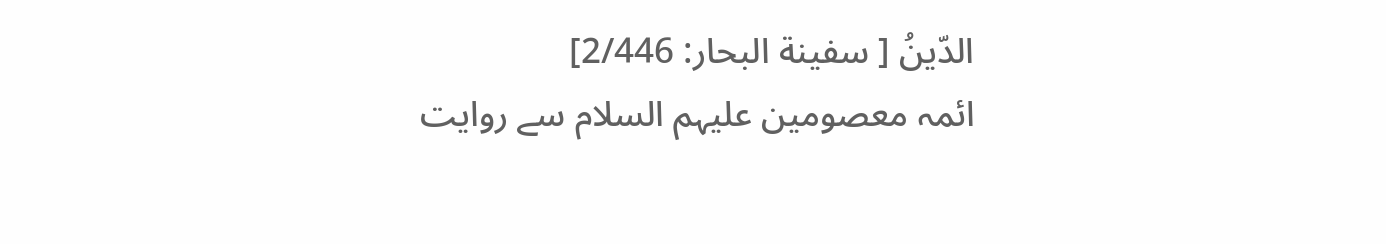الدّينُ [ سفينة البحار: 2/446]
ائمہ معصومین علیہم السلام سے روایت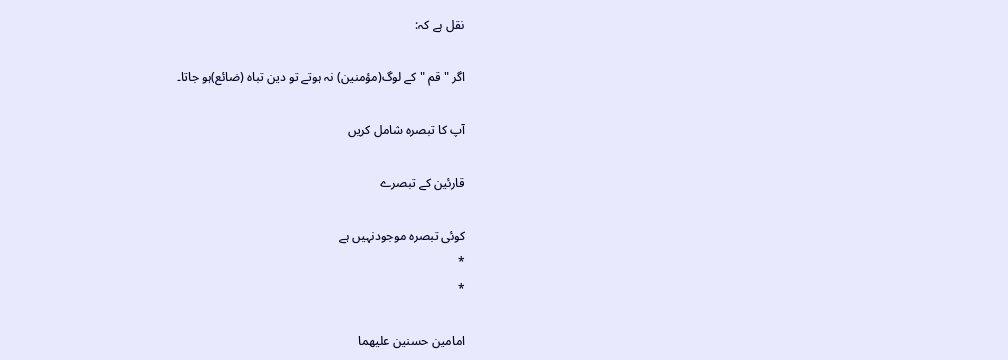نقل ہے کہ:

اگر "قم "کے لوگ(مؤمنین) نہ ہوتے تو دین تباہ (ضائع)ہو جاتا۔

آپ کا تبصرہ شامل کریں

قارئین کے تبصرے

کوئی تبصرہ موجودنہیں ہے
*
*

امامين حسنين عليهما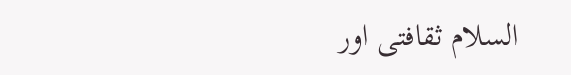السلام ثقافتى اور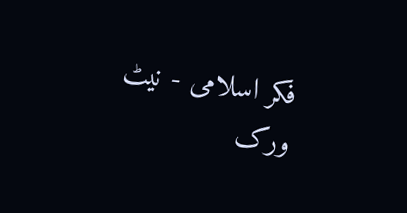فکر اسلامى - نيٹ ورک